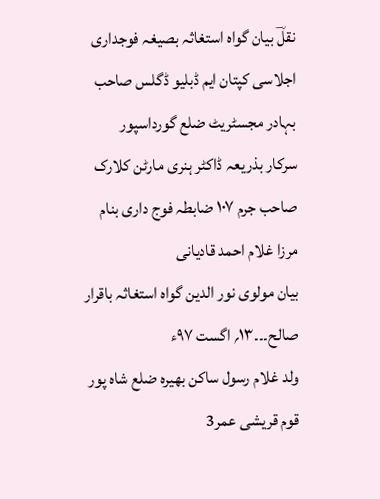نقلؔ بیان گواہ استغاثہ بصیغہ فوجداری اجلاسی کپتان ایم ڈبلیو ڈگلس صاحب بہادر مجسٹریٹ ضلع گورداسپور
سرکار بذریعہ ڈاکٹر ہنری مارٹن کلارک صاحب جرم ۱۰۷ ضابطہ فوج داری بنام مرزا غلام احمد قادیانی
بیان مولوی نور الدین گواہ استغاثہ باقرار صالح۔۔۔۱۳؍ اگست ۹۷ء
ولد غلام رسول ساکن بھیرہ ضلع شاہ پور قوم قریشی عمر3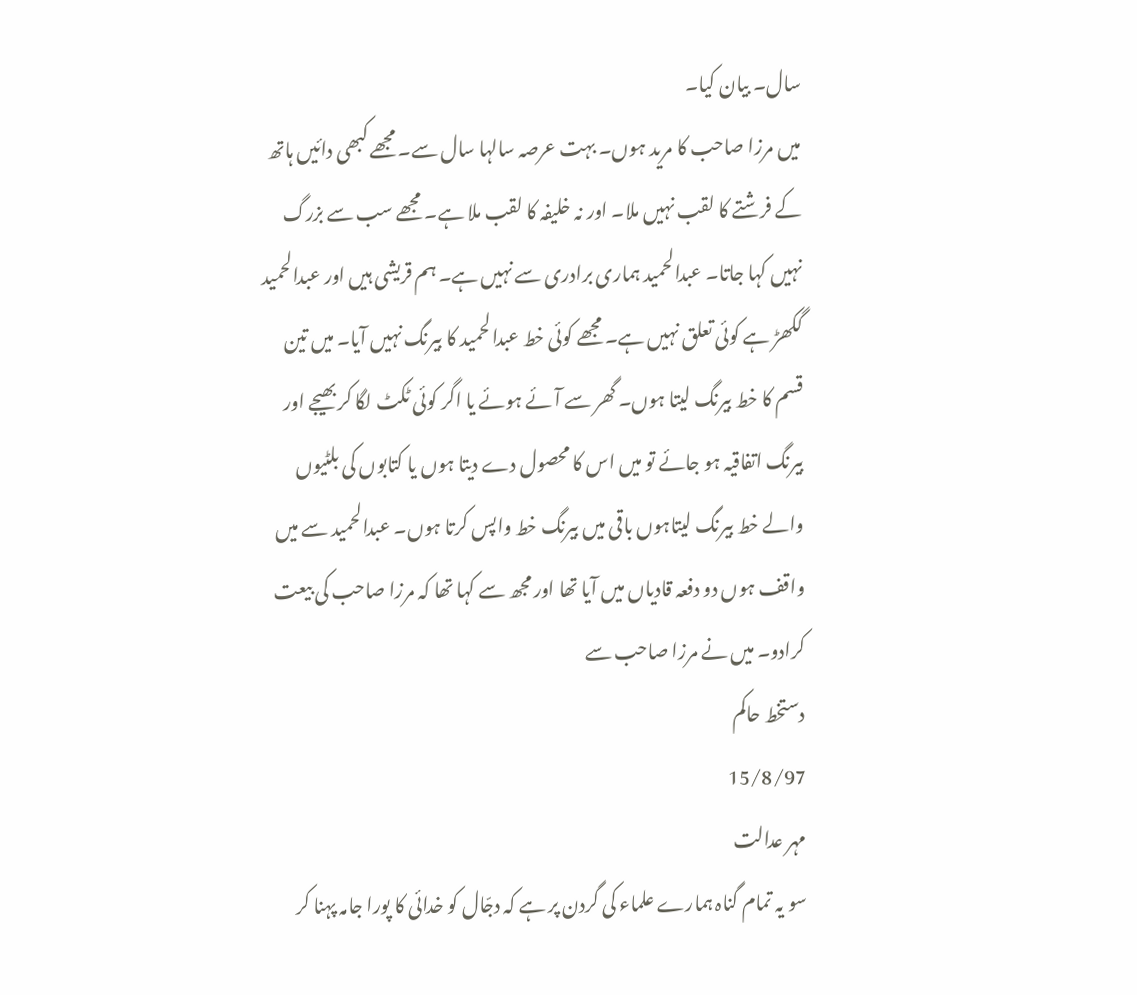سال۔ بیان کیا۔
میں مرزا صاحب کا مرید ہوں۔ بہت عرصہ سالہا سال سے۔ مجھے کبھی دائیں ہاتھ کے فرشتے کا لقب نہیں ملا۔ اور نہ خلیفہ کا لقب ملا ہے۔ مجھے سب سے بزرگ نہیں کہا جاتا۔ عبدالحمید ہماری برادری سے نہیں ہے۔ ہم قریشی ہیں اور عبدالحمید گکھڑ ہے کوئی تعلق نہیں ہے۔ مجھے کوئی خط عبدالحمید کا بیرنگ نہیں آیا۔ میں تین قسم کا خط بیرنگ لیتا ہوں۔ گھر سے آئے ہوئے یا اگر کوئی ٹکٹ لگا کر بھیجے اور بیرنگ اتفاقیہ ہو جائے تو میں اس کا محصول دے دیتا ہوں یا کتابوں کی بلٹیوں والے خط بیرنگ لیتاہوں باقی میں بیرنگ خط واپس کرتا ہوں۔ عبدالحمید سے میں واقف ہوں دو دفعہ قادیاں میں آیا تھا اور مجھ سے کہا تھا کہ مرزا صاحب کی بیعت کرادو۔ میں نے مرزا صاحب سے
دستخط حاکم
15/8/97
مہر عدالت
سو یہ تمام گناہ ہمارے علماء کی گردن پر ہے کہ دجّال کو خدائی کا پورا جامہ پہنا کر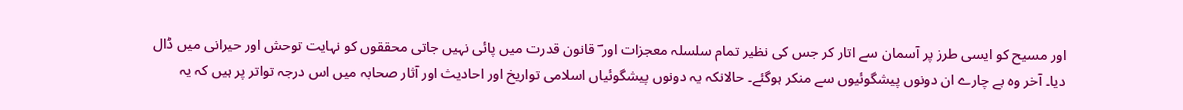اور مسیح کو ایسی طرز پر آسمان سے اتار کر جس کی نظیر تمام سلسلہ معجزات اور ؔ قانون قدرت میں پائی نہیں جاتی محققوں کو نہایت توحش اور حیرانی میں ڈال دیا۔ آخر وہ بے چارے ان دونوں پیشگوئیوں سے منکر ہوگئے۔ حالانکہ یہ دونوں پیشگوئیاں اسلامی تواریخ اور احادیث اور آثار صحابہ میں اس درجہ تواتر پر ہیں کہ یہ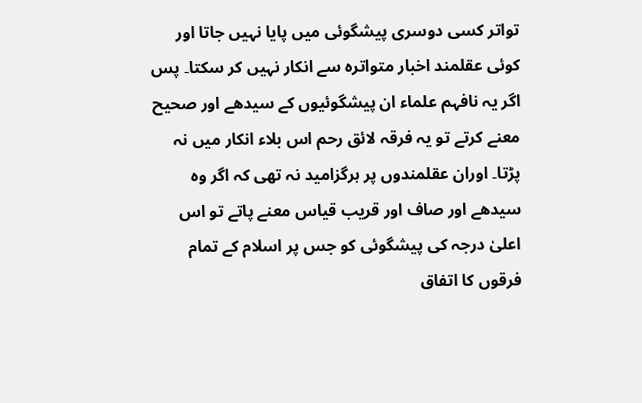تواتر کسی دوسری پیشگوئی میں پایا نہیں جاتا اور کوئی عقلمند اخبار متواترہ سے انکار نہیں کر سکتا۔ پس اگر یہ نافہم علماء ان پیشگوئیوں کے سیدھے اور صحیح معنے کرتے تو یہ فرقہ لائق رحم اس بلاء انکار میں نہ پڑتا۔ اوران عقلمندوں پر ہرگزامید نہ تھی کہ اگر وہ سیدھے اور صاف اور قریب قیاس معنے پاتے تو اس اعلیٰ درجہ کی پیشگوئی کو جس پر اسلام کے تمام فرقوں کا اتفاق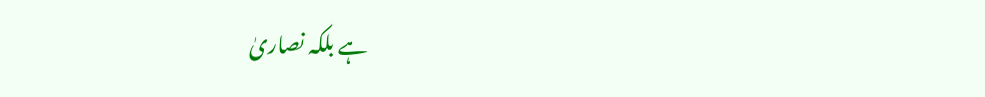ہے بلکہ نصاریٰ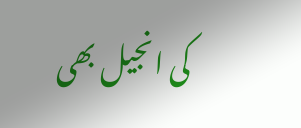کی انجیل بھی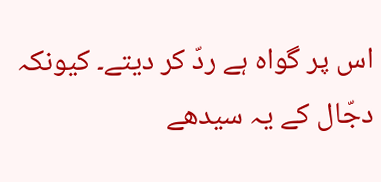اس پر گواہ ہے ردّ کر دیتے۔ کیونکہ دجّال کے یہ سیدھے